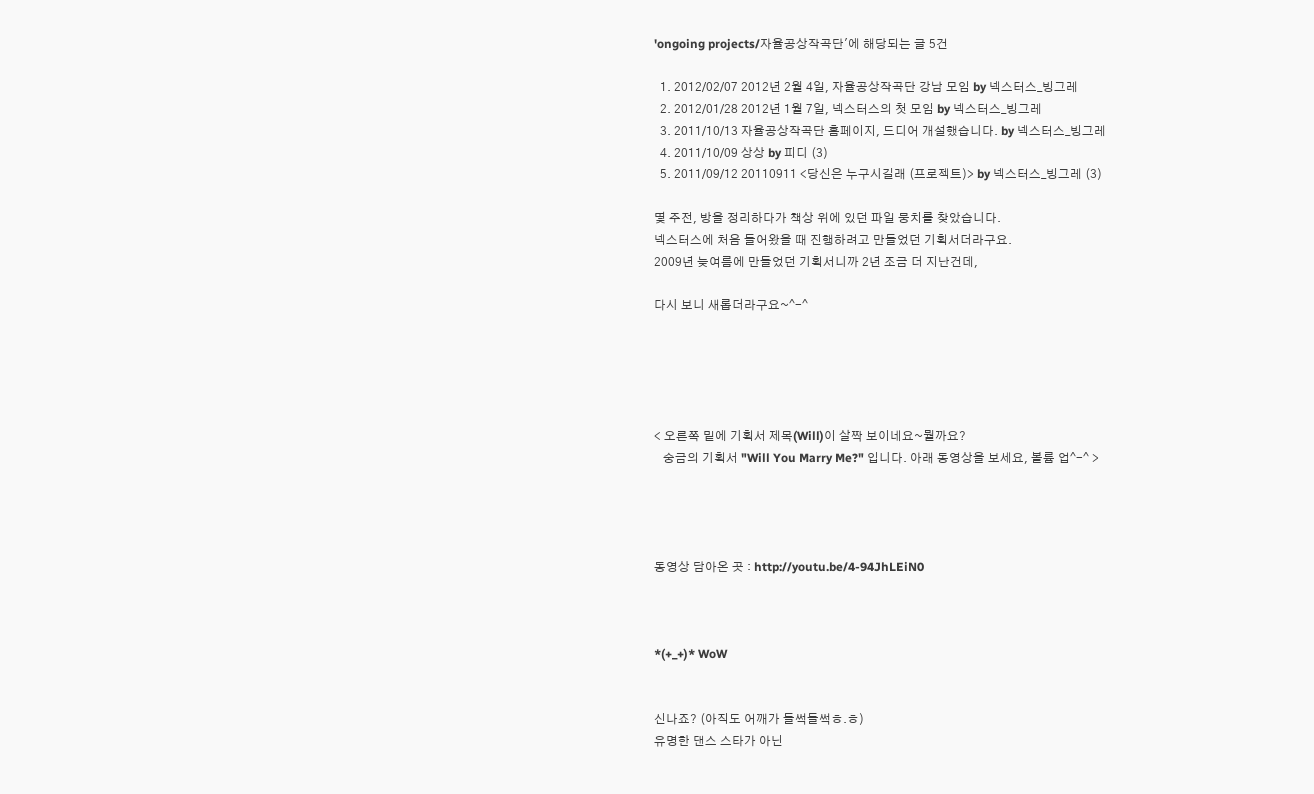'ongoing projects/자율공상작곡단'에 해당되는 글 5건

  1. 2012/02/07 2012년 2월 4일, 자율공상작곡단 강남 모임 by 넥스터스_빙그레
  2. 2012/01/28 2012년 1월 7일, 넥스터스의 첫 모임 by 넥스터스_빙그레
  3. 2011/10/13 자율공상작곡단 홈페이지, 드디어 개설했습니다. by 넥스터스_빙그레
  4. 2011/10/09 상상 by 피디 (3)
  5. 2011/09/12 20110911 <당신은 누구시길래 (프로젝트)> by 넥스터스_빙그레 (3)

몇 주전, 방을 정리하다가 책상 위에 있던 파일 뭉치를 찾았습니다.
넥스터스에 처음 들어왔을 때 진행하려고 만들었던 기획서더라구요.
2009년 늦여름에 만들었던 기획서니까 2년 조금 더 지난건데,

다시 보니 새롭더라구요~^-^





< 오른쪽 밑에 기획서 제목(Will)이 살짝 보이네요~뭘까요?
   숭금의 기획서 "Will You Marry Me?" 입니다. 아래 동영상을 보세요, 볼륨 업^-^ >




동영상 담아온 곳 : http://youtu.be/4-94JhLEiN0



*(+_+)* WoW


신나죠? (아직도 어깨가 들썩들썩ㅎ.ㅎ)
유명한 댄스 스타가 아닌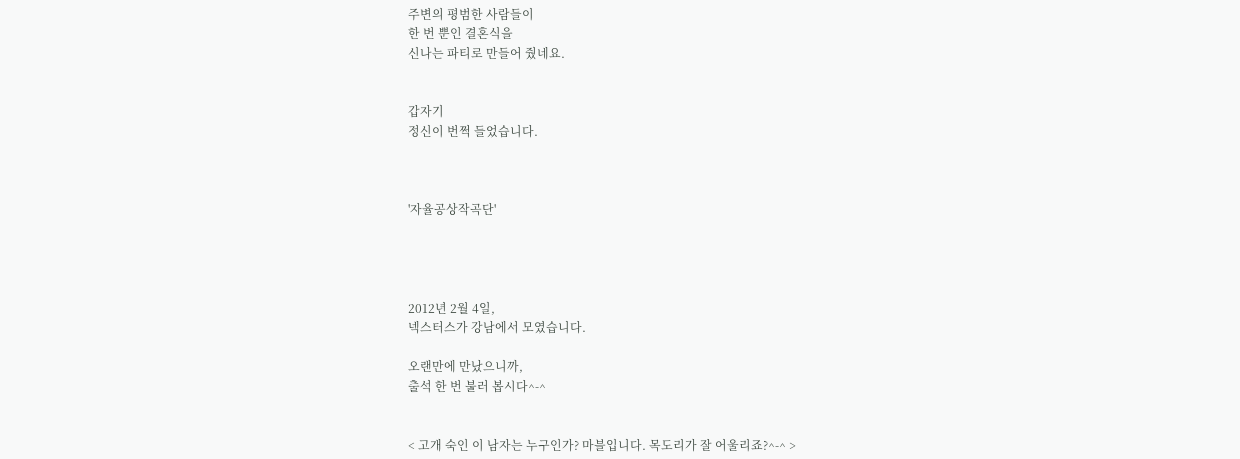주변의 평범한 사람들이
한 번 뿐인 결혼식을
신나는 파티로 만들어 줬네요.


갑자기
정신이 번쩍 들었습니다.



'자율공상작곡단'




2012년 2월 4일,
넥스터스가 강남에서 모였습니다.

오랜만에 만났으니까,
출석 한 번 불러 봅시다^-^


< 고개 숙인 이 남자는 누구인가? 마블입니다. 목도리가 잘 어울리죠?^-^ >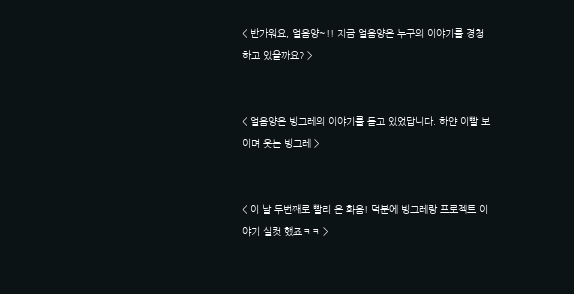< 반가워요, 얼음양~!! 지금 얼음양은 누구의 이야기를 경청하고 있을까요? >


< 얼음양은 빙그레의 이야기를 듣고 있었답니다. 하얀 이빨 보이며 웃는 빙그레 >


< 이 날 두번째로 빨리 온 화음! 덕분에 빙그레랑 프로젝트 이야기 실컷 했죠ㅋㅋ >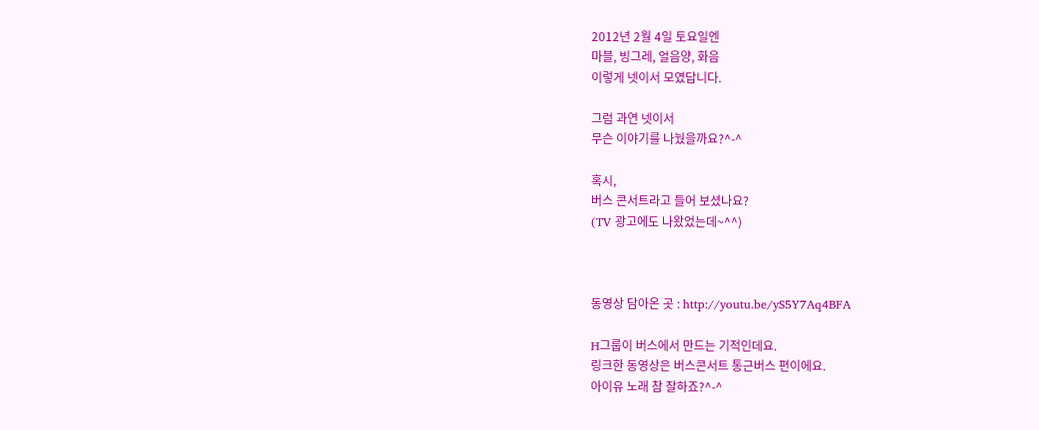2012년 2월 4일 토요일엔
마블, 빙그레, 얼음양, 화음
이렇게 넷이서 모였답니다.

그럼 과연 넷이서
무슨 이야기를 나눴을까요?^-^

혹시,
버스 콘서트라고 들어 보셨나요?
(TV 광고에도 나왔었는데~^^)



동영상 담아온 곳 : http://youtu.be/yS5Y7Aq4BFA

H그룹이 버스에서 만드는 기적인데요.
링크한 동영상은 버스콘서트 통근버스 편이에요.
아이유 노래 참 잘하죠?^-^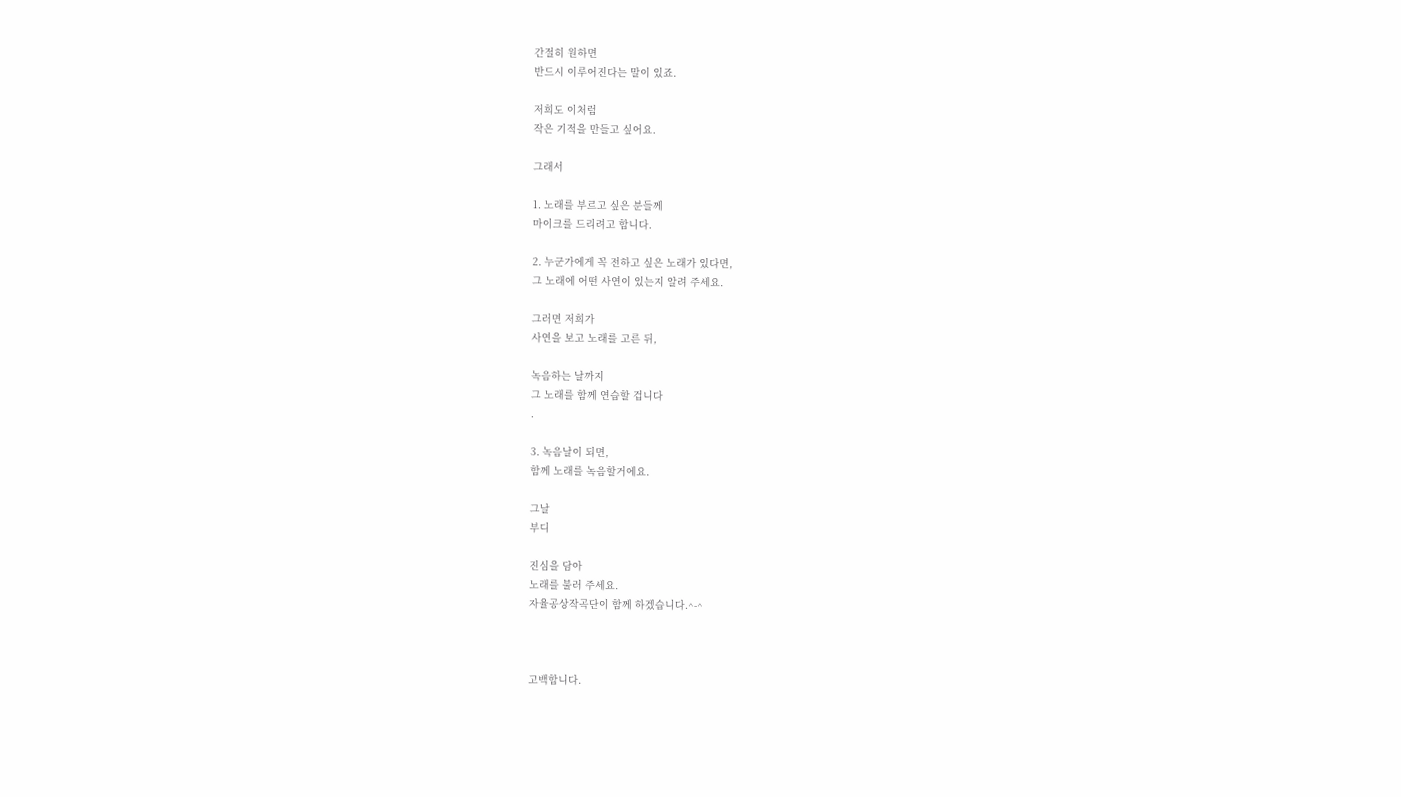간절히 원하면
반드시 이루어진다는 말이 있죠.

저희도 이처럼
작은 기적을 만들고 싶어요.

그래서

1. 노래를 부르고 싶은 분들께
마이크를 드리려고 합니다.

2. 누군가에게 꼭 전하고 싶은 노래가 있다면,
그 노래에 어떤 사연이 있는지 알려 주세요.

그러면 저희가
사연을 보고 노래를 고른 뒤,

녹음하는 날까지
그 노래를 함께 연습할 겁니다
.

3. 녹음날이 되면,
함께 노래를 녹음할거에요.

그날
부디

진심을 담아
노래를 불러 주세요.
자율공상작곡단이 함께 하겠습니다.^-^



고백합니다.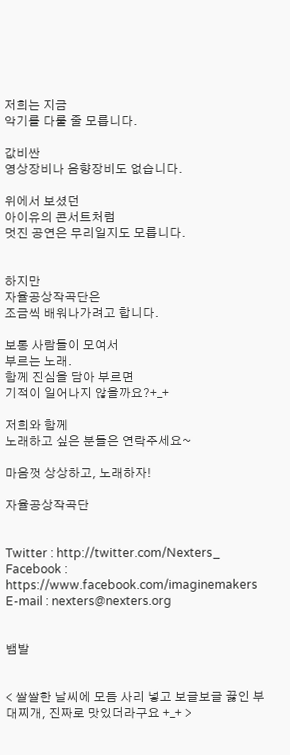저희는 지금
악기를 다룰 줄 모릅니다.

값비싼
영상장비나 음향장비도 없습니다.

위에서 보셨던
아이유의 콘서트처럼
멋진 공연은 무리일지도 모릅니다.


하지만
자율공상작곡단은
조금씩 배워나가려고 합니다.

보통 사람들이 모여서
부르는 노래.
함께 진심을 담아 부르면
기적이 일어나지 않을까요?+_+

저희와 함께
노래하고 싶은 분들은 연락주세요~

마음껏 상상하고, 노래하자!

자율공상작곡단


Twitter : http://twitter.com/Nexters_
Facebook :  https://www.facebook.com/imaginemakers
E-mail : nexters@nexters.org


뱀발


< 쌀쌀한 날씨에 모듬 사리 넣고 보글보글 끓인 부대찌개, 진짜로 맛있더라구요 +_+ >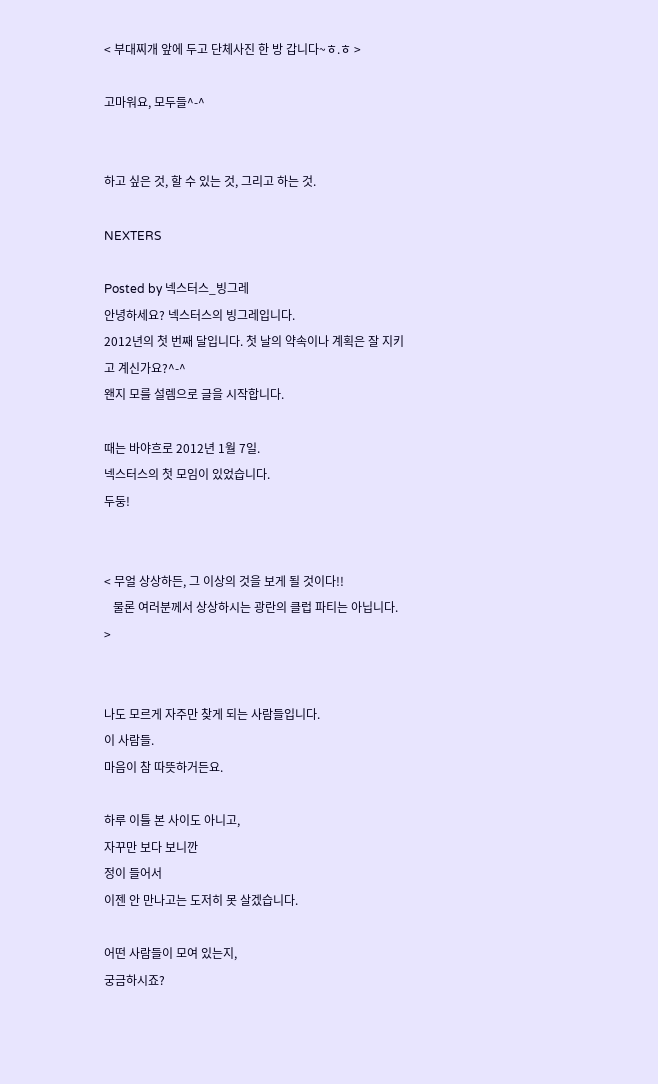< 부대찌개 앞에 두고 단체사진 한 방 갑니다~ㅎ.ㅎ >

고마워요, 모두들^-^


하고 싶은 것, 할 수 있는 것, 그리고 하는 것.

NEXTERS

Posted by 넥스터스_빙그레
안녕하세요? 넥스터스의 빙그레입니다.
2012년의 첫 번째 달입니다. 첫 날의 약속이나 계획은 잘 지키고 계신가요?^-^
왠지 모를 설렘으로 글을 시작합니다.

때는 바야흐로 2012년 1월 7일.
넥스터스의 첫 모임이 있었습니다.
두둥!


< 무얼 상상하든, 그 이상의 것을 보게 될 것이다!!
   물론 여러분께서 상상하시는 광란의 클럽 파티는 아닙니다. >


나도 모르게 자주만 찾게 되는 사람들입니다.
이 사람들.
마음이 참 따뜻하거든요.

하루 이틀 본 사이도 아니고,
자꾸만 보다 보니깐
정이 들어서
이젠 안 만나고는 도저히 못 살겠습니다.

어떤 사람들이 모여 있는지,
궁금하시죠?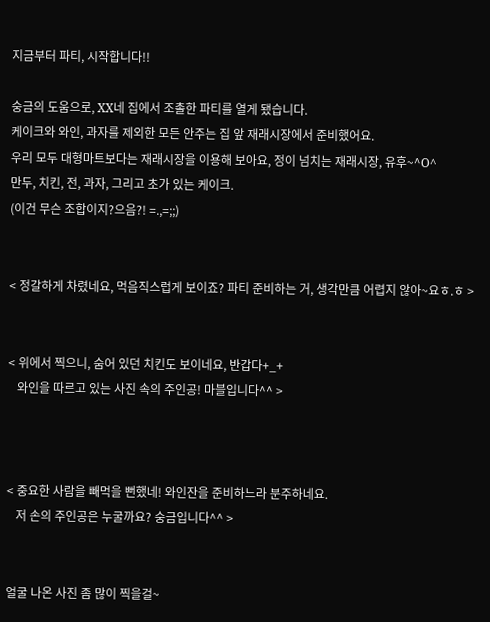지금부터 파티, 시작합니다!!

숭금의 도움으로, XX네 집에서 조촐한 파티를 열게 됐습니다.
케이크와 와인, 과자를 제외한 모든 안주는 집 앞 재래시장에서 준비했어요.
우리 모두 대형마트보다는 재래시장을 이용해 보아요, 정이 넘치는 재래시장, 유후~^O^
만두, 치킨, 전, 과자, 그리고 초가 있는 케이크.
(이건 무슨 조합이지?으음?! =.,=;;)


< 정갈하게 차렸네요, 먹음직스럽게 보이죠? 파티 준비하는 거, 생각만큼 어렵지 않아~요ㅎ.ㅎ >


< 위에서 찍으니, 숨어 있던 치킨도 보이네요, 반갑다+_+
   와인을 따르고 있는 사진 속의 주인공! 마블입니다^^ >



< 중요한 사람을 빼먹을 뻔했네! 와인잔을 준비하느라 분주하네요.
   저 손의 주인공은 누굴까요? 숭금입니다^^ >


얼굴 나온 사진 좀 많이 찍을걸~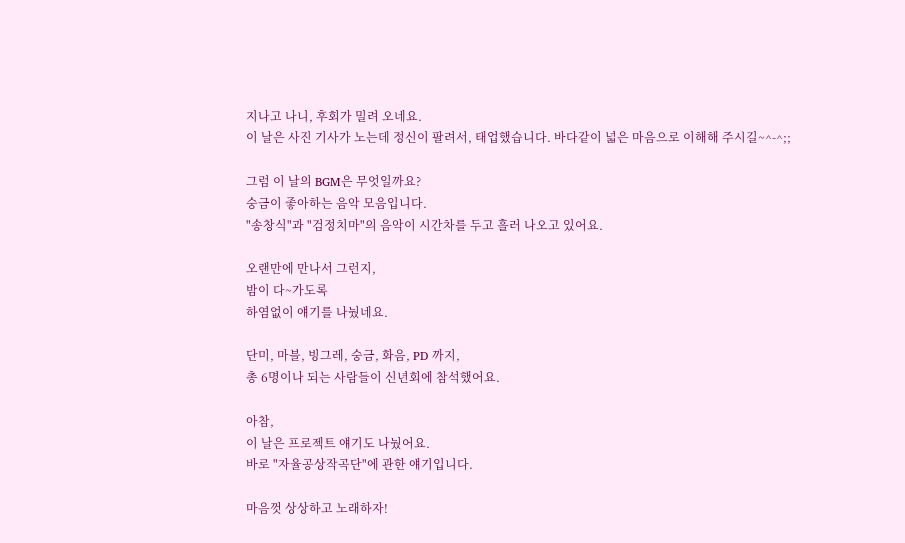지나고 나니, 후회가 밀려 오네요.
이 날은 사진 기사가 노는데 정신이 팔려서, 태업했습니다. 바다같이 넓은 마음으로 이해해 주시길~^-^;;

그럼 이 날의 BGM은 무엇일까요?
숭금이 좋아하는 음악 모음입니다.
"송창식"과 "검정치마"의 음악이 시간차를 두고 흘러 나오고 있어요.

오랜만에 만나서 그런지,
밤이 다~가도록
하염없이 얘기를 나눴네요.

단미, 마블, 빙그레, 숭금, 화음, PD 까지,
총 6명이나 되는 사람들이 신년회에 참석했어요.

아참,
이 날은 프로젝트 얘기도 나눴어요.
바로 "자율공상작곡단"에 관한 얘기입니다.

마음껏 상상하고 노래하자!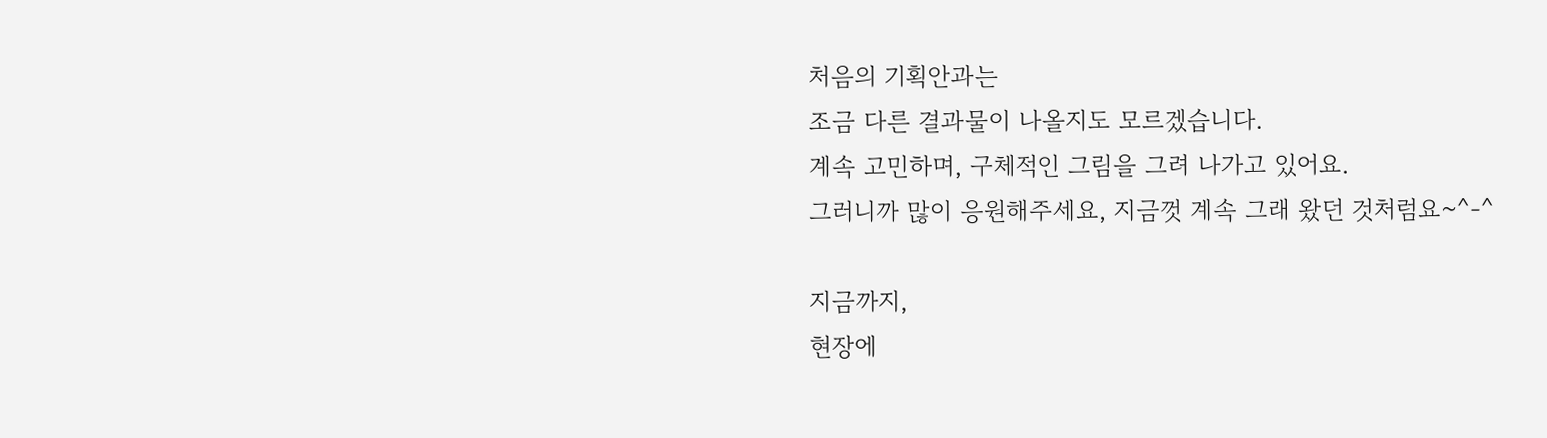처음의 기획안과는
조금 다른 결과물이 나올지도 모르겠습니다.
계속 고민하며, 구체적인 그림을 그려 나가고 있어요.
그러니까 많이 응원해주세요, 지금껏 계속 그래 왔던 것처럼요~^-^

지금까지,
현장에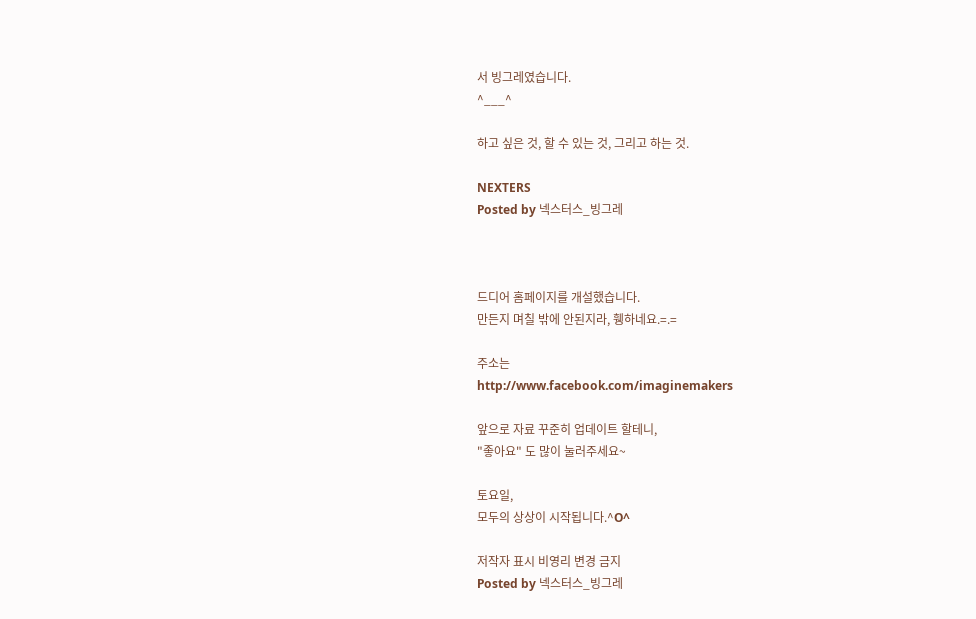서 빙그레였습니다.
^___^

하고 싶은 것, 할 수 있는 것, 그리고 하는 것.

NEXTERS
Posted by 넥스터스_빙그레



드디어 홈페이지를 개설했습니다.
만든지 며칠 밖에 안된지라, 휑하네요.=.=

주소는
http://www.facebook.com/imaginemakers

앞으로 자료 꾸준히 업데이트 할테니,
"좋아요" 도 많이 눌러주세요~

토요일,
모두의 상상이 시작됩니다.^O^

저작자 표시 비영리 변경 금지
Posted by 넥스터스_빙그레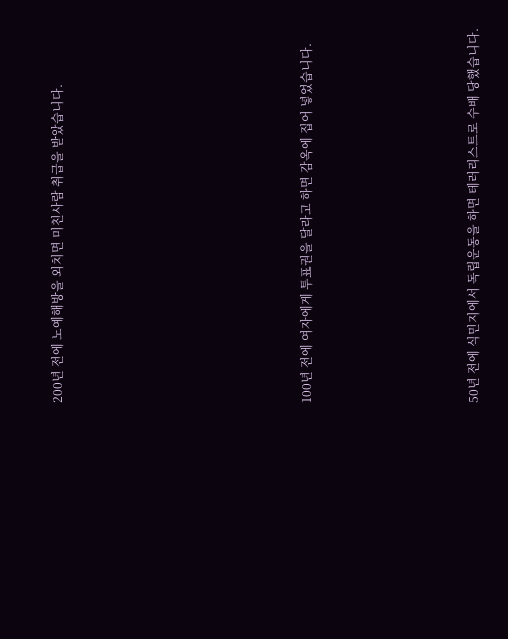200년 전에 노예해방을 외치면 미친사람 취급을 받았습니다.











100년 전에 여자에게 투표권을 달라고 하면 감옥에 집어 넣었습니다.







50년 전에 식민지에서 독립운동을 하면 테러리스트로 수배 당했습니다.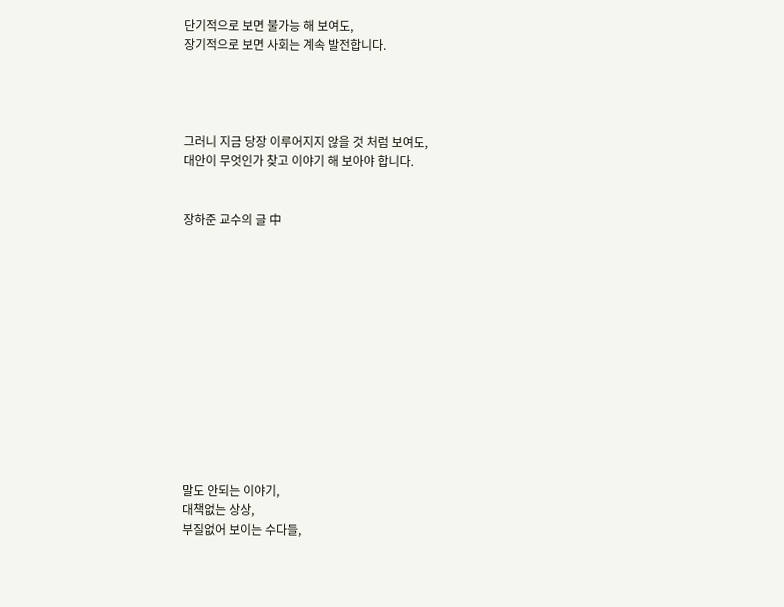단기적으로 보면 불가능 해 보여도,
장기적으로 보면 사회는 계속 발전합니다.




그러니 지금 당장 이루어지지 않을 것 처럼 보여도,
대안이 무엇인가 찾고 이야기 해 보아야 합니다.


장하준 교수의 글 中













말도 안되는 이야기,
대책없는 상상,
부질없어 보이는 수다들,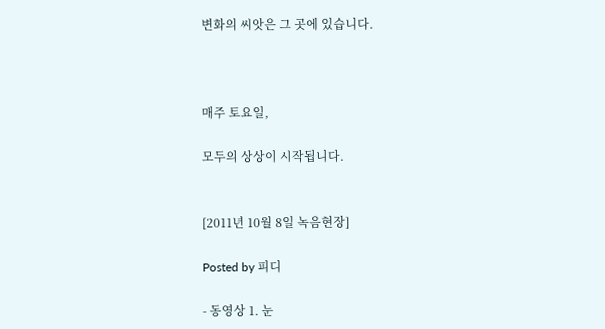변화의 씨앗은 그 곳에 있습니다.



매주 토요일,

모두의 상상이 시작됩니다.


[2011년 10월 8일 녹음현장]

Posted by 피디

- 동영상 1. 눈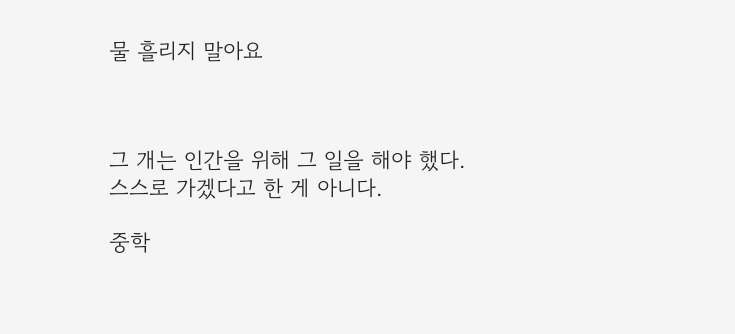물 흘리지 말아요



그 개는 인간을 위해 그 일을 해야 했다.
스스로 가겠다고 한 게 아니다.

중학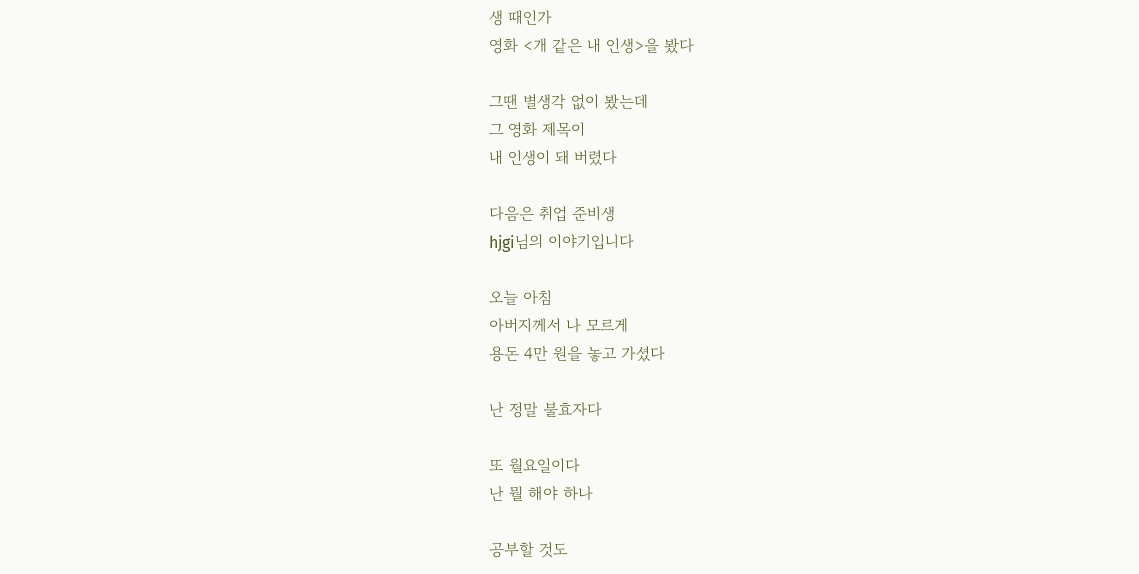생 때인가
영화 <개 같은 내 인생>을 봤다

그땐 별생각 없이 봤는데
그 영화 제목이
내 인생이 돼 버렸다

다음은 취업 준비생
hjgi님의 이야기입니다

오늘 아침
아버지께서 나 모르게
용돈 4만 원을 놓고 가셨다

난 정말 불효자다

또 월요일이다
난 뭘 해야 하나

공부할 것도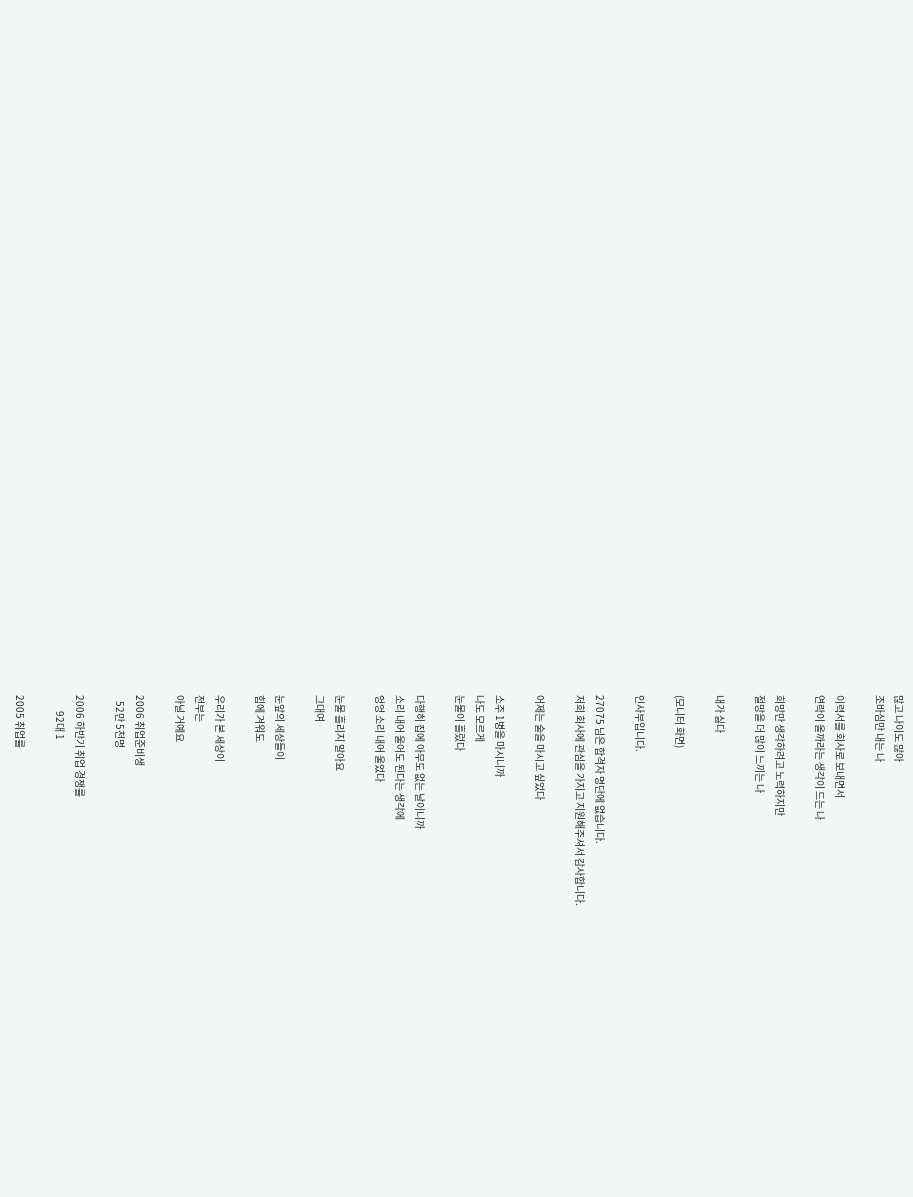많고 나이도 많아
조바심만 내는 나

이력서를 회사로 보내면서
연락이 올까라는 생각이 드는 나

희망만 생각하려고 노력하지만
절망을 더 많이 느끼는 나

내가 싫다

(모니터 화면)

인사부입니다.

27075 님은 합격자 명단에 없습니다.
저희 회사에 관심을 가지고 지원해주셔서 감사합니다.

어제는 술을 마시고 싶었다

소주 1병을 마시니까
나도 모르게
눈물이 흘렀다

다행히 집에 아무도 없는 날이니까
소리 내어 울어도 된다는 생각에
엉엉 소리 내어 울었다

눈물 흘리지 말아요
그대여

눈앞의 세상들이
힘에 겨워도

우리가 본 세상이
전부는
아닐 거예요

2006 취업준비생
   52만 5천명

2006 하반기 취업 경쟁률
        92대 1

2005 취업률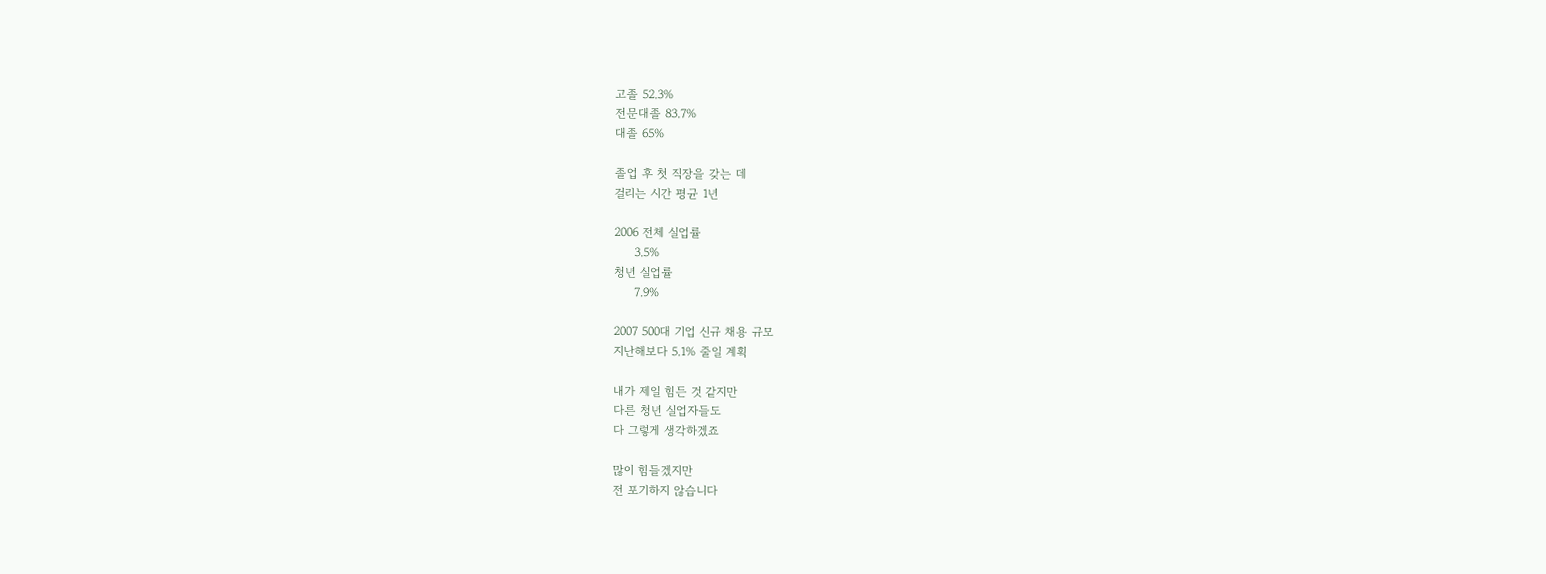고졸 52.3%
전문대졸 83.7%
대졸 65%

졸업 후 첫 직장을 갖는 데
걸리는 시간 평균 1년

2006 전체 실업률
     3.5%
청년 실업률
     7.9%

2007 500대 기업 신규 채용 규모
지난해보다 5.1% 줄일 계획

내가 제일 힘든 것 같지만
다른 청년 실업자들도
다 그렇게 생각하겠죠

많이 힘들겠지만
전 포기하지 않습니다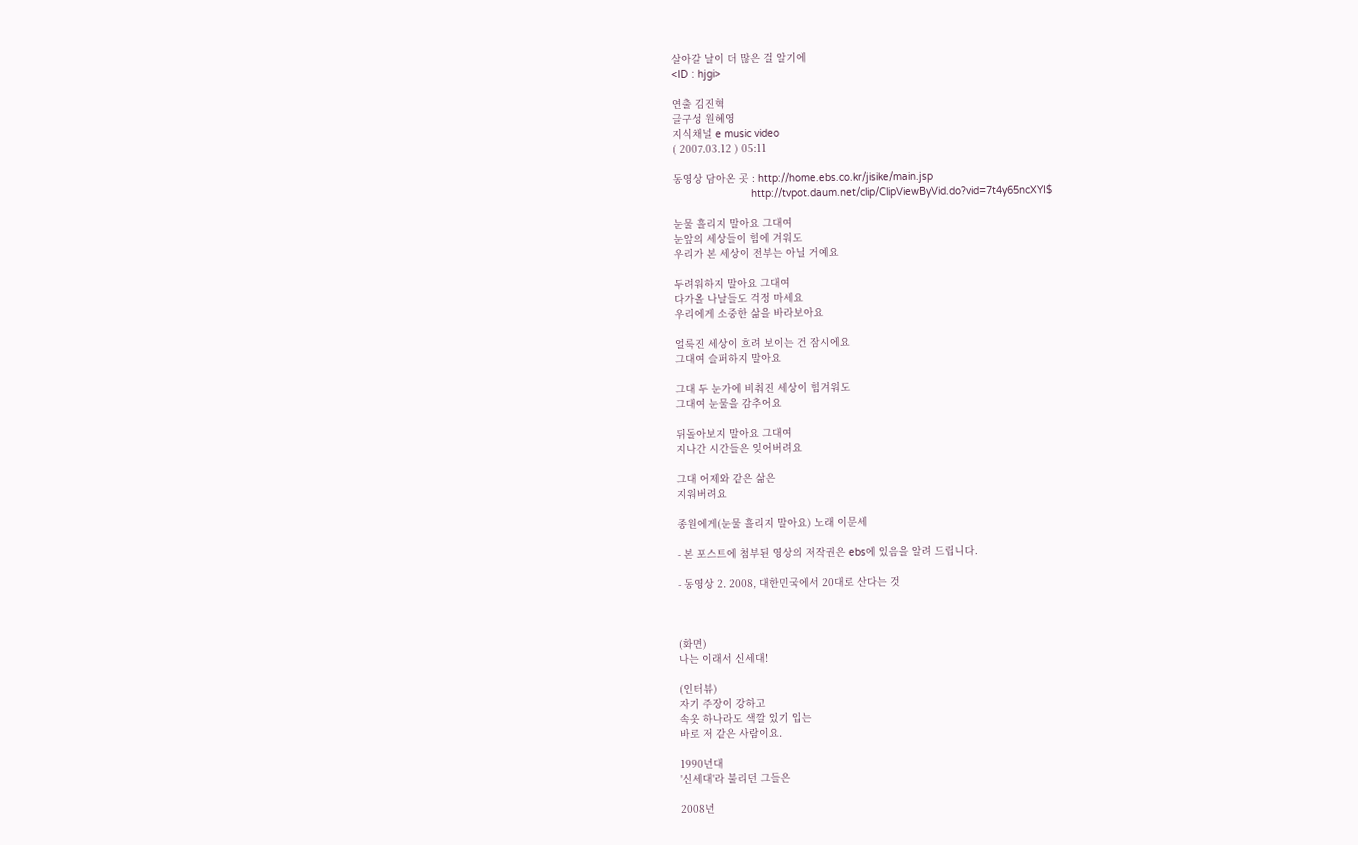살아갈 날이 더 많은 걸 알기에
<ID : hjgi>

연출 김진혁
글구성 원혜영
지식채널 e music video
( 2007.03.12 ) 05:11

동영상 담아온 곳 : http://home.ebs.co.kr/jisike/main.jsp
                          http://tvpot.daum.net/clip/ClipViewByVid.do?vid=7t4y65ncXYI$

눈물 흘리지 말아요 그대여
눈앞의 세상들이 힘에 겨워도
우리가 본 세상이 전부는 아닐 거예요

두려워하지 말아요 그대여
다가올 나날들도 걱정 마세요
우리에게 소중한 삶을 바라보아요

얼룩진 세상이 흐려 보이는 건 잠시에요
그대여 슬퍼하지 말아요

그대 두 눈가에 비춰진 세상이 힘겨워도
그대여 눈물을 감추어요

뒤돌아보지 말아요 그대여
지나간 시간들은 잊어버려요

그대 어제와 같은 삶은
지워버려요

종원에게(눈물 흘리지 말아요) 노래 이문세

- 본 포스트에 첨부된 영상의 저작권은 ebs에 있음을 알려 드립니다.

- 동영상 2. 2008, 대한민국에서 20대로 산다는 것



(화면)
나는 이래서 신세대!

(인터뷰)
자기 주장이 강하고
속옷 하나라도 색깔 있기 입는
바로 저 같은 사람이요.

1990년대
'신세대'라 불리던 그들은

2008년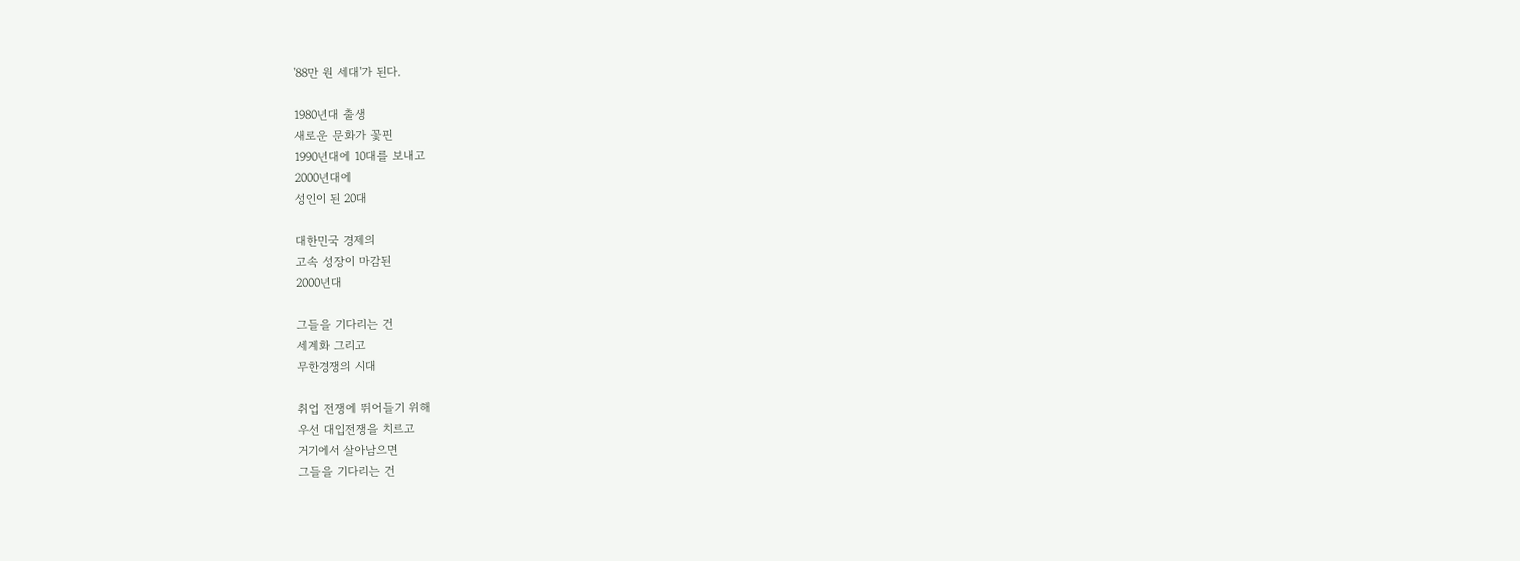'88만 원 세대'가 된다.

1980년대 출생
새로운 문화가 꽃핀
1990년대에 10대를 보내고
2000년대에
성인이 된 20대

대한민국 경제의
고속 성장이 마감된
2000년대

그들을 기다리는 건
세계화 그리고
무한경쟁의 시대

취업 전쟁에 뛰어들기 위해
우선 대입전쟁을 치르고
거기에서 살아남으면
그들을 기다리는 건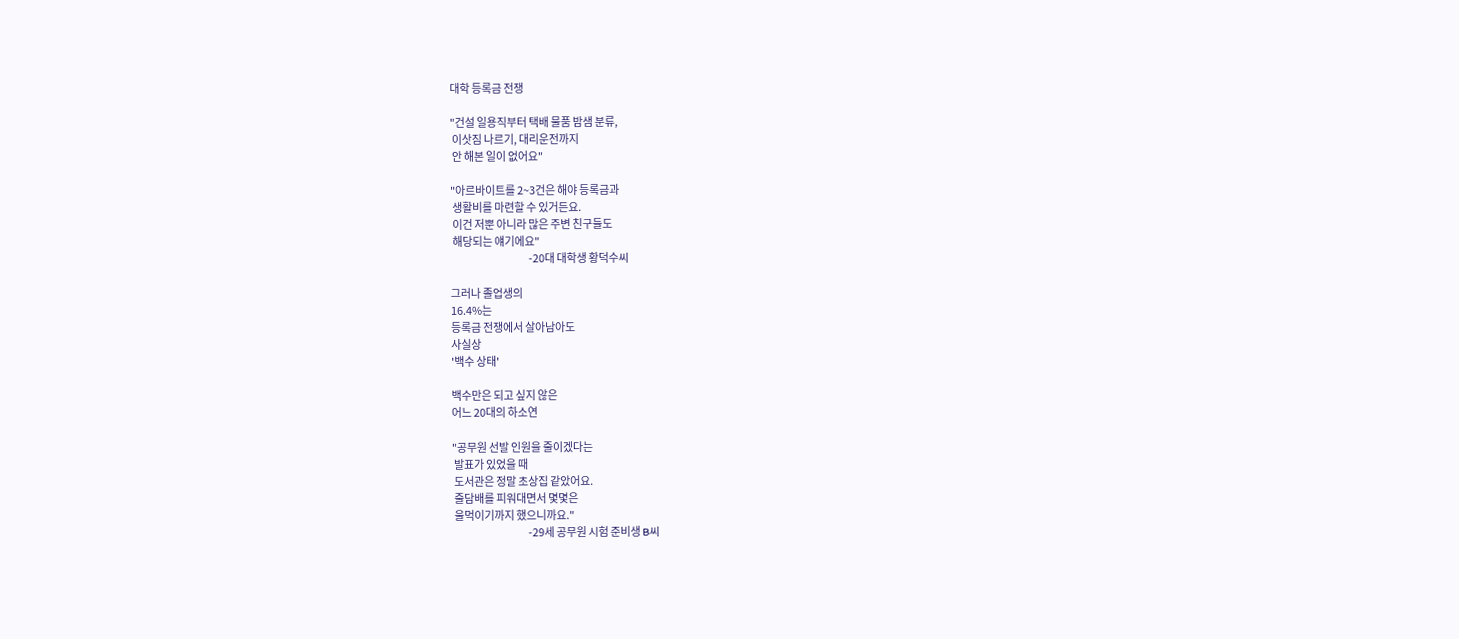대학 등록금 전쟁

"건설 일용직부터 택배 물품 밤샘 분류,
 이삿짐 나르기, 대리운전까지
 안 해본 일이 없어요"

"아르바이트를 2~3건은 해야 등록금과
 생활비를 마련할 수 있거든요.
 이건 저뿐 아니라 많은 주변 친구들도
 해당되는 얘기에요"
                                       -20대 대학생 황덕수씨

그러나 졸업생의
16.4%는
등록금 전쟁에서 살아남아도
사실상
'백수 상태'

백수만은 되고 싶지 않은
어느 20대의 하소연

"공무원 선발 인원을 줄이겠다는
 발표가 있었을 때
 도서관은 정말 초상집 같았어요.
 줄담배를 피워대면서 몇몇은
 울먹이기까지 했으니까요."
                                      -29세 공무원 시험 준비생 B씨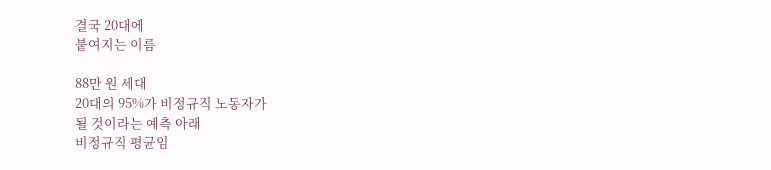결국 20대에
붙여지는 이름

88만 원 세대
20대의 95%가 비정규직 노동자가
될 것이라는 예측 아래
비정규직 평균임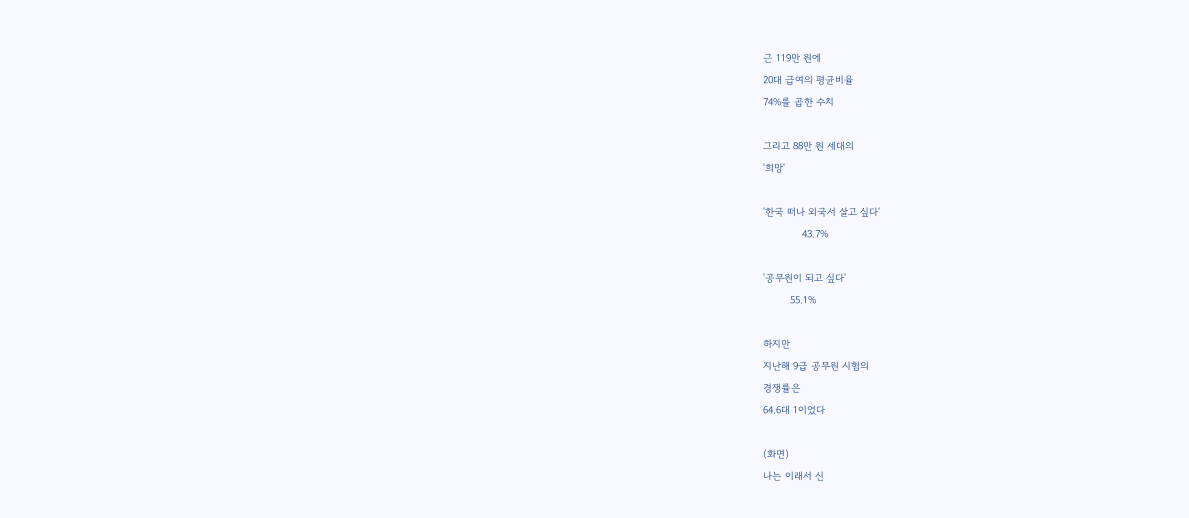근 119만 원에
20대 급여의 평균비율
74%를 곱한 수치

그리고 88만 원 세대의
'희망'

'한국 떠나 외국서 살고 싶다'
             43.7%

'공무원이 되고 싶다'
         55.1%

하지만
지난해 9급 공무원 시험의
경쟁률은
64.6대 1이었다

(화면)
나는 이래서 신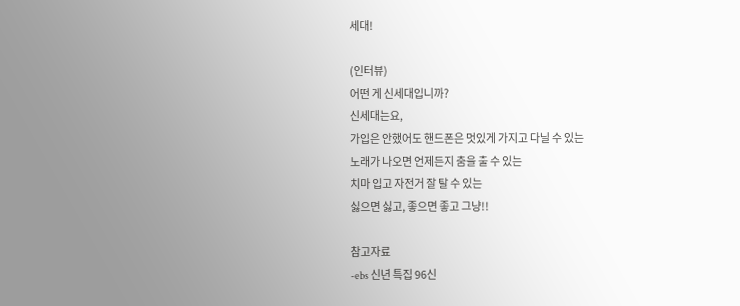세대!

(인터뷰)
어떤 게 신세대입니까?
신세대는요,
가입은 안했어도 핸드폰은 멋있게 가지고 다닐 수 있는
노래가 나오면 언제든지 춤을 출 수 있는
치마 입고 자전거 잘 탈 수 있는
싫으면 싫고, 좋으면 좋고 그냥!!

참고자료
-ebs 신년 특집 96신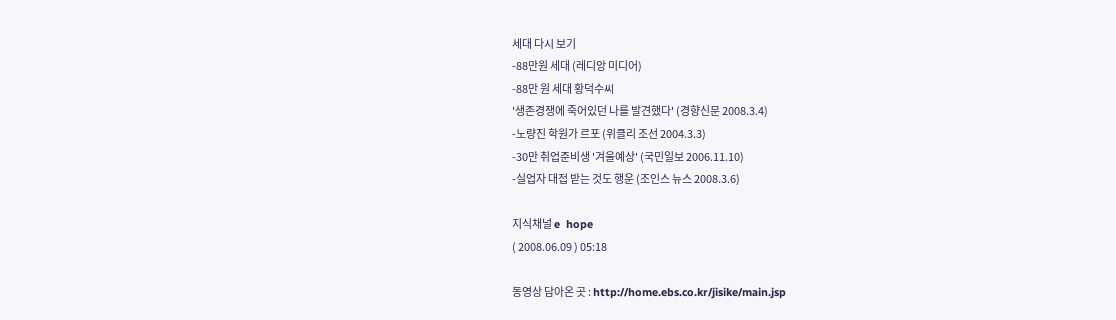세대 다시 보기
-88만원 세대 (레디앙 미디어)
-88만 원 세대 황덕수씨
'생존경쟁에 죽어있던 나를 발견했다' (경향신문 2008.3.4)
-노량진 학원가 르포 (위클리 조선 2004.3.3)
-30만 취업준비생 '겨울예상' (국민일보 2006.11.10)
-실업자 대접 받는 것도 행운 (조인스 뉴스 2008.3.6)

지식채널 e  hope
( 2008.06.09 ) 05:18

동영상 담아온 곳 : http://home.ebs.co.kr/jisike/main.jsp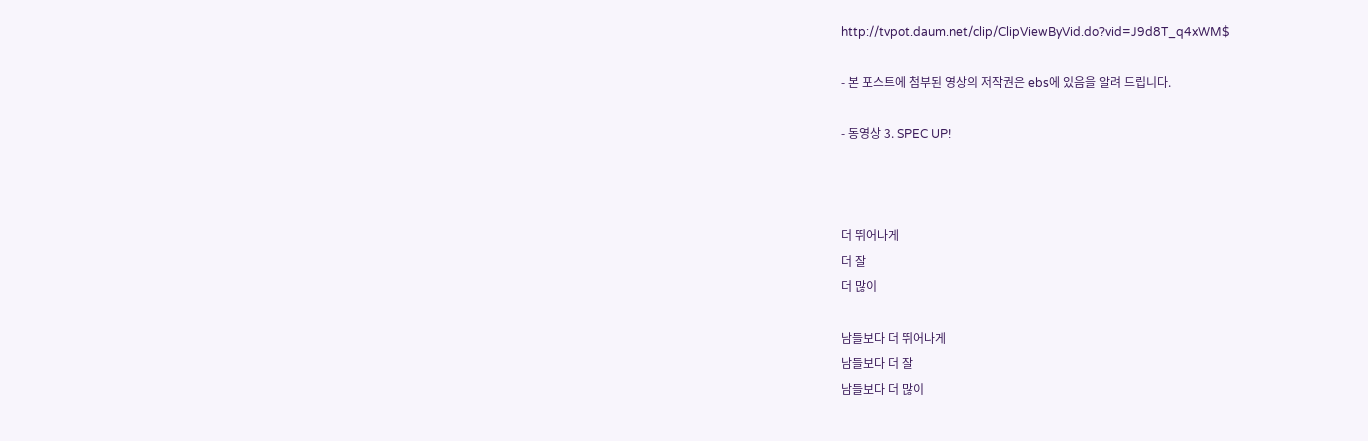http://tvpot.daum.net/clip/ClipViewByVid.do?vid=J9d8T_q4xWM$

- 본 포스트에 첨부된 영상의 저작권은 ebs에 있음을 알려 드립니다.

- 동영상 3. SPEC UP!



더 뛰어나게
더 잘
더 많이

남들보다 더 뛰어나게
남들보다 더 잘
남들보다 더 많이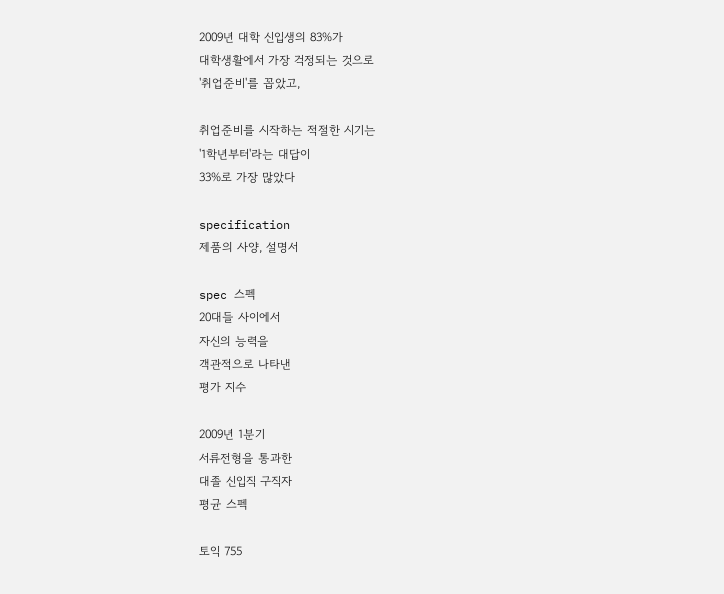2009년 대학 신입생의 83%가
대학생활에서 가장 걱정되는 것으로
'취업준비'를 꼽았고,

취업준비를 시작하는 적절한 시기는
'1학년부터'라는 대답이
33%로 가장 많았다

specification
제품의 사양, 설명서

spec 스펙
20대들 사이에서
자신의 능력을
객관적으로 나타낸
평가 지수

2009년 1분기
서류전형을 통과한
대졸 신입직 구직자
평균 스펙

토익 755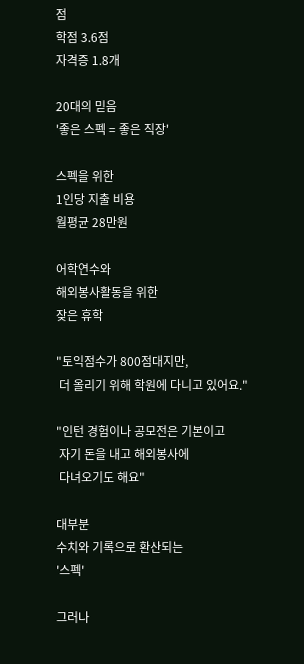점
학점 3.6점
자격증 1.8개

20대의 믿음
'좋은 스펙 = 좋은 직장'

스펙을 위한
1인당 지출 비용
월평균 28만원

어학연수와
해외봉사활동을 위한
잦은 휴학

"토익점수가 800점대지만,
 더 올리기 위해 학원에 다니고 있어요."

"인턴 경험이나 공모전은 기본이고
 자기 돈을 내고 해외봉사에
 다녀오기도 해요"

대부분
수치와 기록으로 환산되는
'스펙'

그러나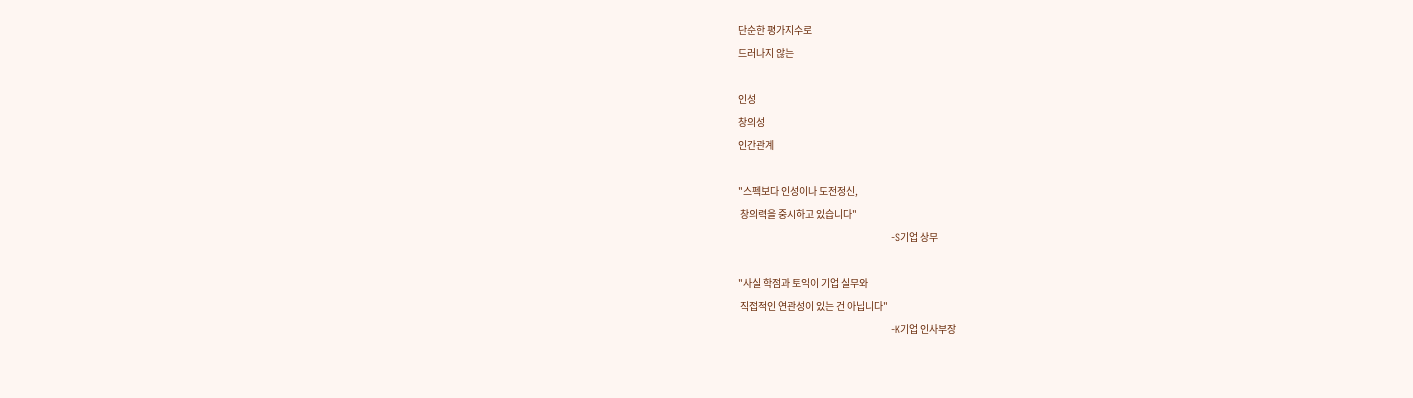단순한 평가지수로
드러나지 않는

인성
창의성
인간관계

"스펙보다 인성이나 도전정신,
 창의력을 중시하고 있습니다"
                                                   -S기업 상무

"사실 학점과 토익이 기업 실무와
 직접적인 연관성이 있는 건 아닙니다"
                                                   -K기업 인사부장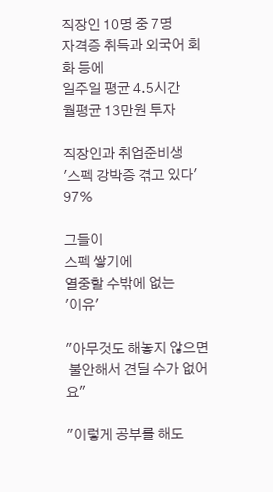직장인 10명 중 7명
자격증 취득과 외국어 회화 등에
일주일 평균 4.5시간
월평균 13만원 투자

직장인과 취업준비생
'스펙 강박증 겪고 있다' 97%

그들이
스펙 쌓기에
열중할 수밖에 없는
'이유'

"아무것도 해놓지 않으면
 불안해서 견딜 수가 없어요"

"이렇게 공부를 해도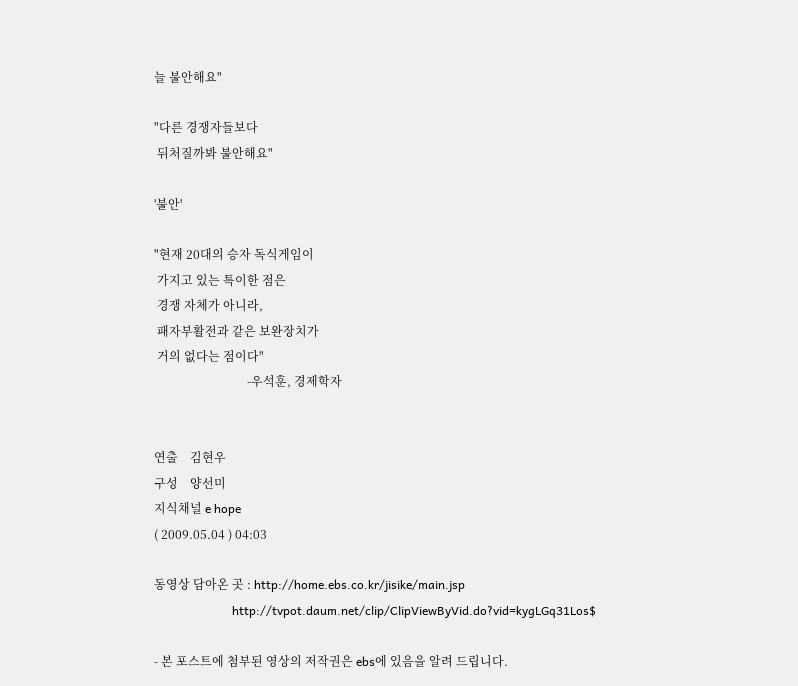늘 불안해요"

"다른 경쟁자들보다
 뒤처질까봐 불안해요"

'불안'

"현재 20대의 승자 독식게임이
 가지고 있는 특이한 점은
 경쟁 자체가 아니라,
 패자부활전과 같은 보완장치가
 거의 없다는 점이다"
                               -우석훈, 경제학자


연출    김현우
구성    양선미
지식채널 e hope
( 2009.05.04 ) 04:03

동영상 담아온 곳 : http://home.ebs.co.kr/jisike/main.jsp
                          http://tvpot.daum.net/clip/ClipViewByVid.do?vid=kygLGq31Los$

- 본 포스트에 첨부된 영상의 저작권은 ebs에 있음을 알려 드립니다.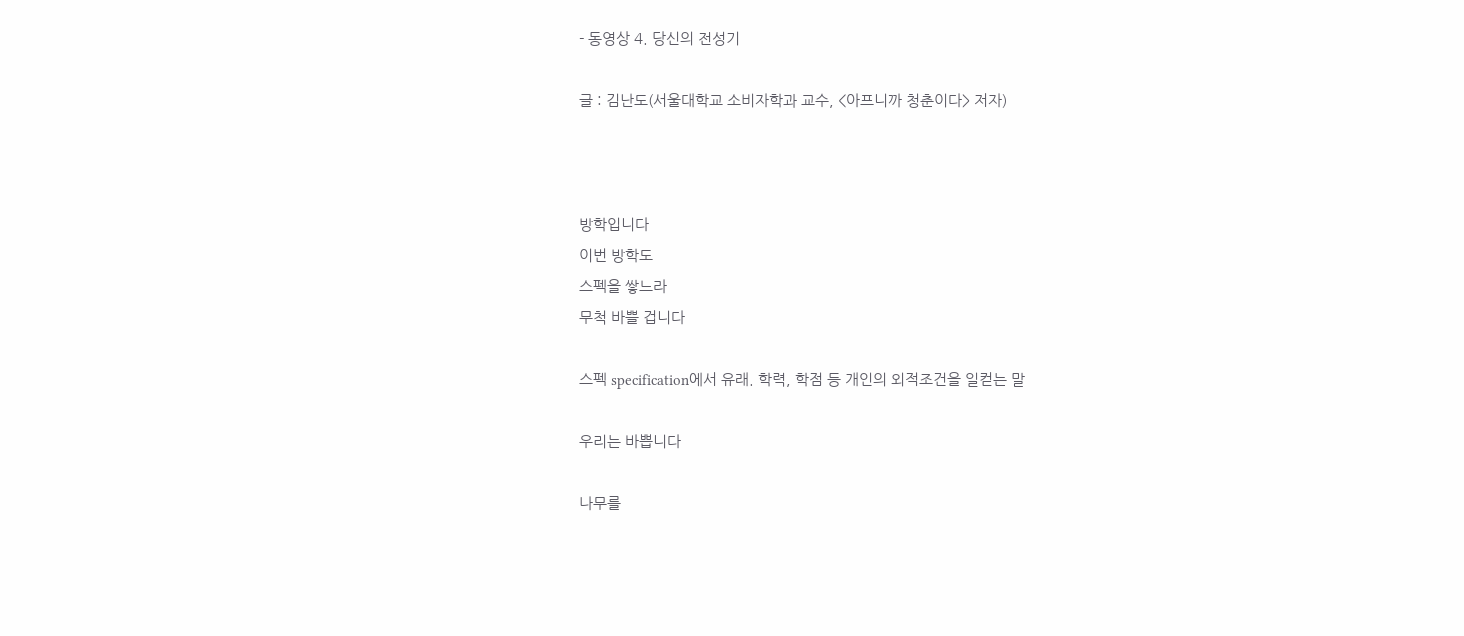- 동영상 4. 당신의 전성기

글 : 김난도(서울대학교 소비자학과 교수, <아프니까 청춘이다> 저자)



방학입니다
이번 방학도
스펙을 쌓느라
무척 바쁠 겁니다

스펙 specification에서 유래. 학력, 학점 등 개인의 외적조건을 일컫는 말

우리는 바쁩니다

나무를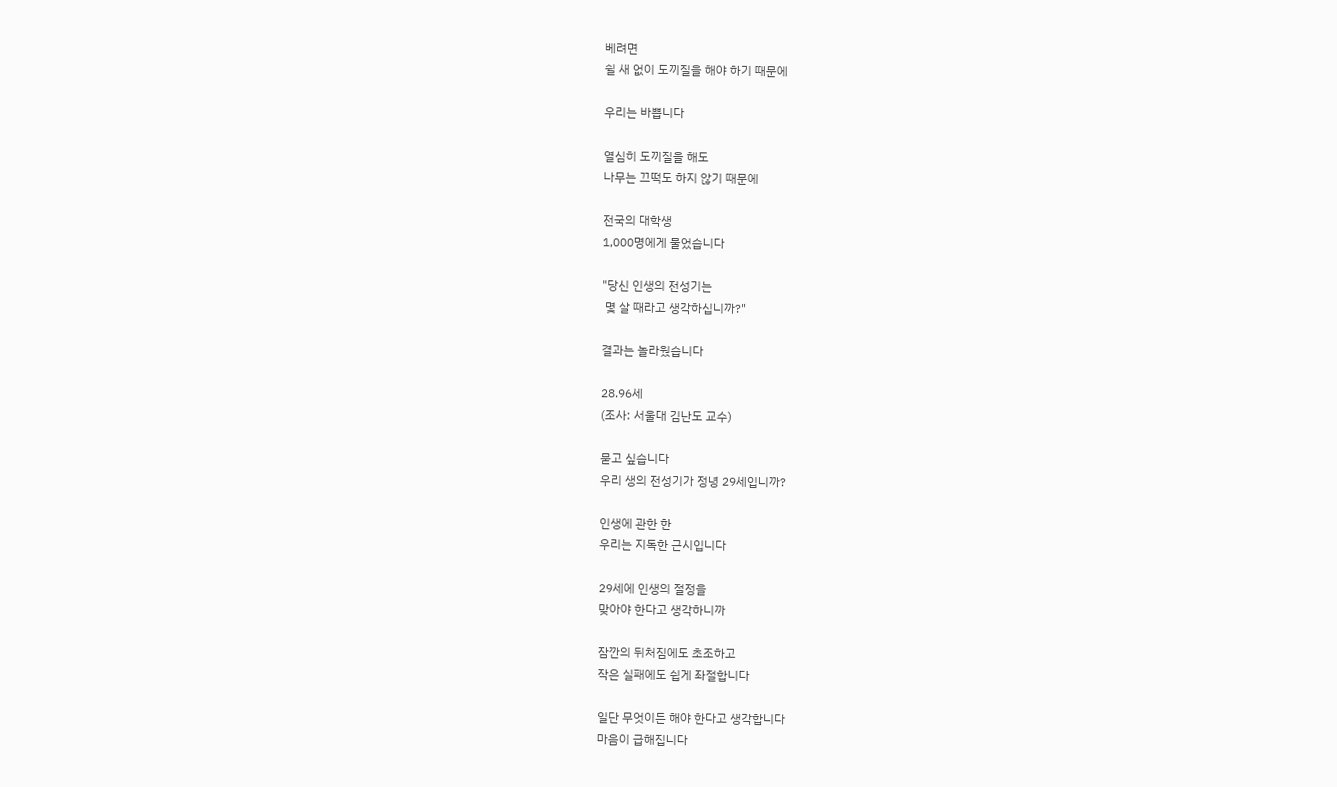베려면
쉴 새 없이 도끼질을 해야 하기 때문에

우리는 바쁩니다

열심히 도끼질을 해도
나무는 끄떡도 하지 않기 때문에

전국의 대학생
1,000명에게 물었습니다

"당신 인생의 전성기는
 몇 살 때라고 생각하십니까?"

결과는 놀라웠습니다

28.96세
(조사: 서울대 김난도 교수)

묻고 싶습니다
우리 생의 전성기가 정녕 29세입니까?

인생에 관한 한
우리는 지독한 근시입니다

29세에 인생의 절정을
맞아야 한다고 생각하니까

잠깐의 뒤처짐에도 초조하고
작은 실패에도 쉽게 좌절합니다

일단 무엇이든 해야 한다고 생각합니다
마음이 급해집니다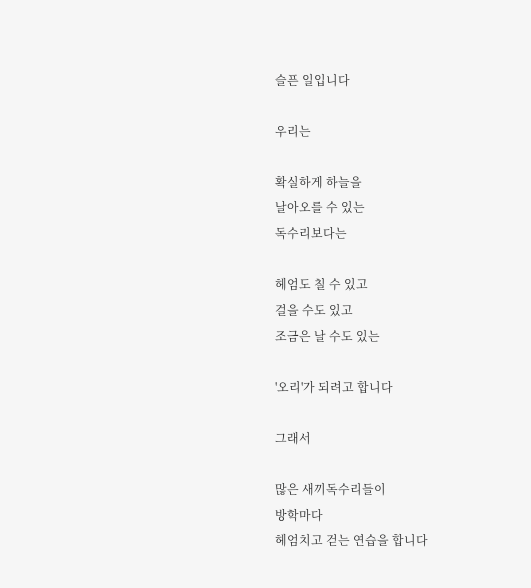슬픈 일입니다

우리는

확실하게 하늘을
날아오를 수 있는
독수리보다는

헤엄도 칠 수 있고
걸을 수도 있고
조금은 날 수도 있는

'오리'가 되려고 합니다

그래서

많은 새끼독수리들이
방학마다
헤엄치고 걷는 연습을 합니다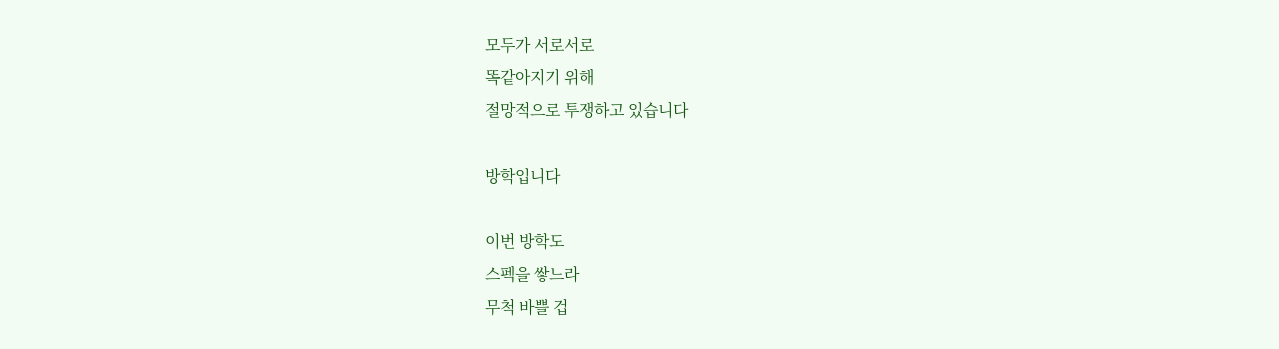모두가 서로서로
똑같아지기 위해
절망적으로 투쟁하고 있습니다

방학입니다

이번 방학도
스펙을 쌓느라
무척 바쁠 겁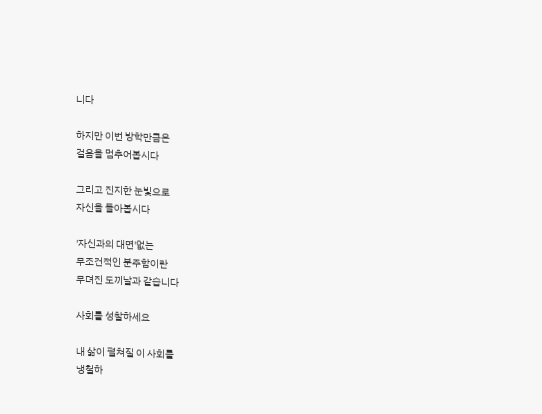니다

하지만 이번 방학만큼은
걸음을 멈추어봅시다

그리고 진지한 눈빛으로
자신을 돌아봅시다

'자신과의 대면'없는
무조건적인 분주함이란
무뎌진 도끼날과 같습니다

사회를 성찰하세요

내 삶이 펼쳐질 이 사회를
냉철하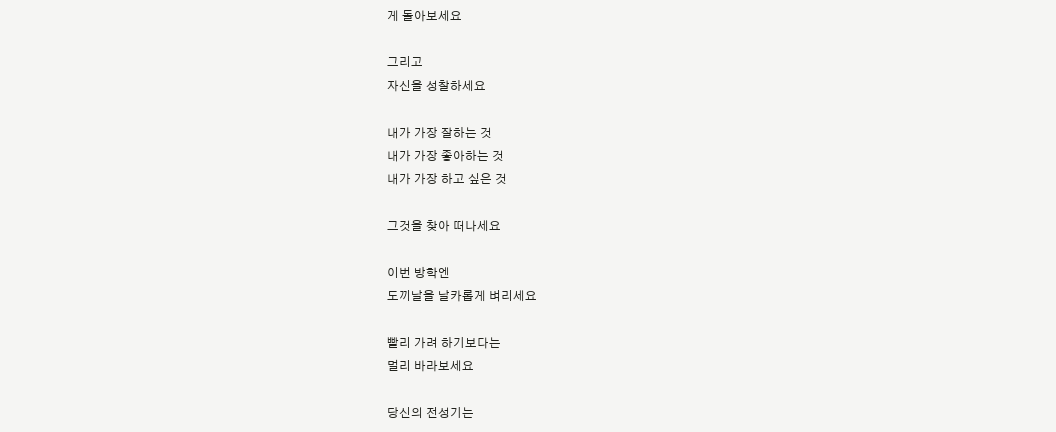게 돌아보세요

그리고
자신을 성찰하세요

내가 가장 잘하는 것
내가 가장 좋아하는 것
내가 가장 하고 싶은 것

그것을 찾아 떠나세요

이번 방학엔
도끼날을 날카롭게 벼리세요

빨리 가려 하기보다는
멀리 바라보세요

당신의 전성기는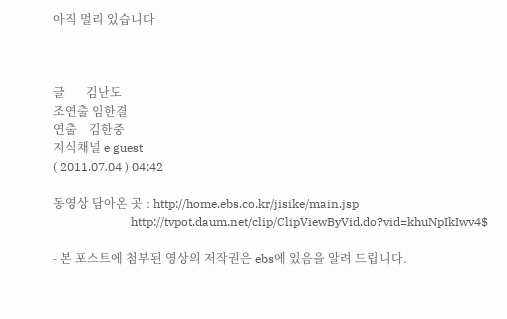아직 멀리 있습니다



글       김난도
조연출 임한결
연출    김한중
지식채널 e guest
( 2011.07.04 ) 04:42

동영상 담아온 곳 : http://home.ebs.co.kr/jisike/main.jsp
                          http://tvpot.daum.net/clip/ClipViewByVid.do?vid=khuNpIkIwv4$

- 본 포스트에 첨부된 영상의 저작권은 ebs에 있음을 알려 드립니다.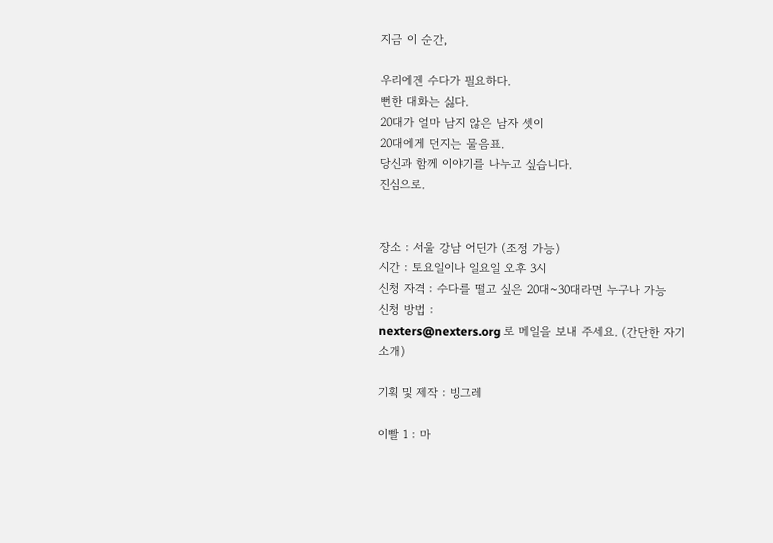지금 이 순간,

우리에겐 수다가 필요하다.
뻔한 대화는 싫다.
20대가 얼마 남지 않은 남자 셋이
20대에게 던지는 물음표.
당신과 함께 이야기를 나누고 싶습니다.
진심으로.


장소 : 서울 강남 어딘가 (조정 가능)
시간 : 토요일이나 일요일 오후 3시
신청 자격 : 수다를 떨고 싶은 20대~30대라면 누구나 가능
신청 방법 :
nexters@nexters.org 로 메일을 보내 주세요. (간단한 자기 소개)

기획 및 제작 : 빙그레

이빨 1 : 마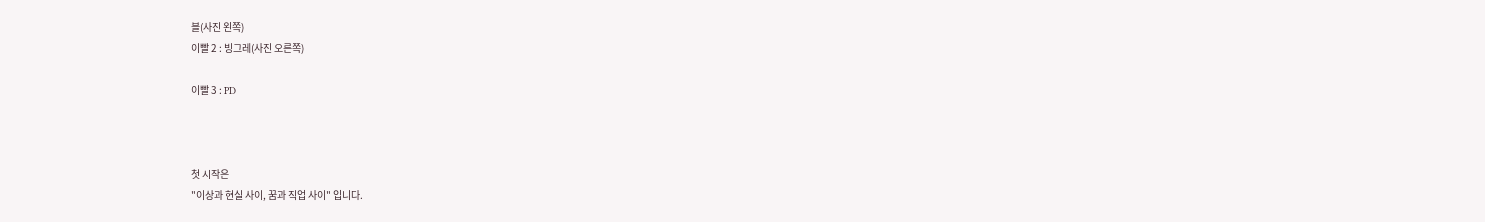블(사진 왼쪽)
이빨 2 : 빙그레(사진 오른쪽)

이빨 3 : PD



첫 시작은
"이상과 현실 사이, 꿈과 직업 사이" 입니다.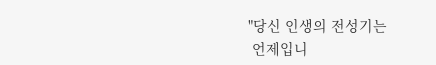"당신 인생의 전성기는
 언제입니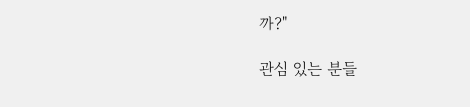까?"

관심 있는 분들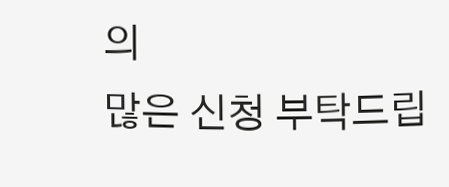의
많은 신청 부탁드립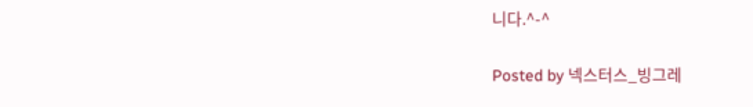니다.^-^

Posted by 넥스터스_빙그레